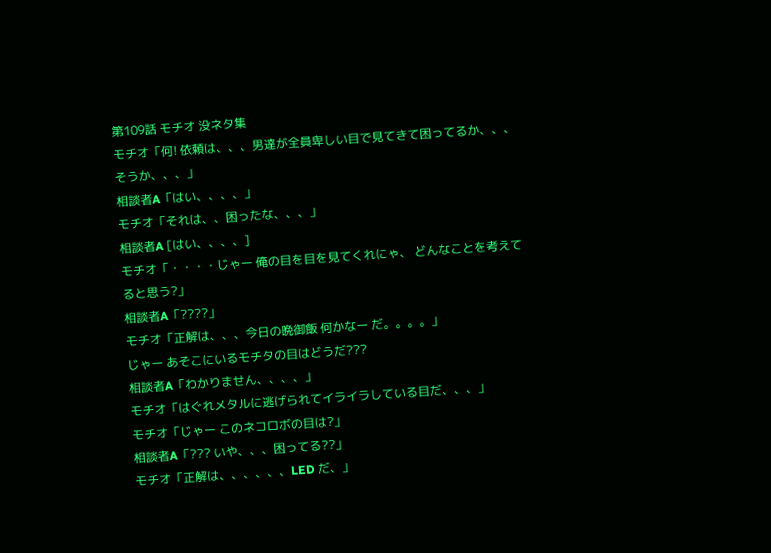第109話 モチオ 没ネタ集
モチオ「何! 依頼は、、、男達が全員卑しい目で見てきて困ってるか、、、そうか、、、」
相談者A「はい、、、、」
モチオ「それは、、困ったな、、、」
相談者A [はい、、、、]
モチオ「・・・・じゃー 俺の目を目を見てくれにゃ、 どんなことを考えてると思う?」
相談者A「????」
モチオ「正解は、、、今日の晩御飯 何かなー だ。。。。」
じゃー あそこにいるモチタの目はどうだ???
相談者A「わかりません、、、、」
モチオ「はぐれメタルに逃げられてイライラしている目だ、、、」
モチオ「じゃー このネコロボの目は?」
相談者A「??? いや、、、困ってる??」
モチオ「正解は、、、、、、LED だ、」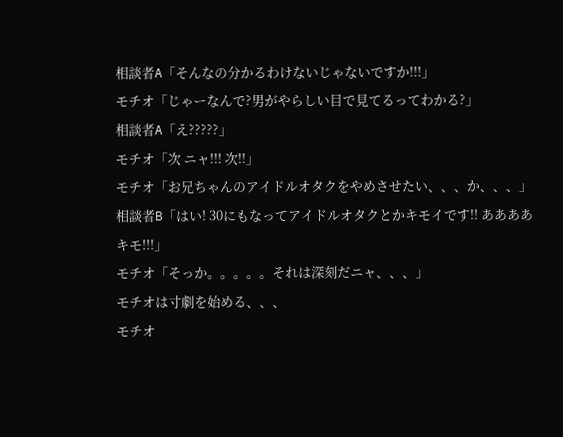相談者A「そんなの分かるわけないじゃないですか!!!」
モチオ「じゃーなんで?男がやらしい目で見てるってわかる?」
相談者A「え?????」
モチオ「次 ニャ!!! 次!!」
モチオ「お兄ちゃんのアイドルオタクをやめさせたい、、、か、、、」
相談者B「はい! 30にもなってアイドルオタクとかキモイです!! ああああ キモ!!!」
モチオ「そっか。。。。。それは深刻だニャ、、、」
モチオは寸劇を始める、、、
モチオ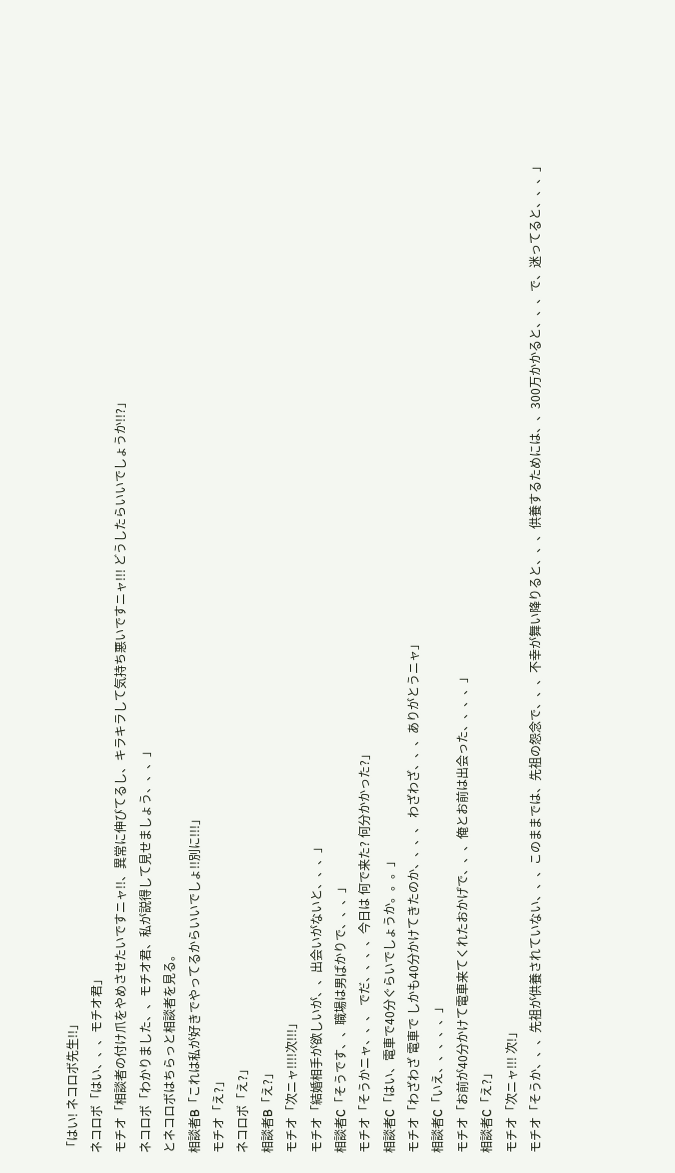「はい! ネコロボ先生!!」
ネコロボ「はい、、、モチオ君」
モチオ「相談者の付け爪をやめさせたいですニャ!!、異常に伸びてるし、キラキラして気持ち悪いですニャ!!! どうしたらいいでしょうか!!?」
ネコロボ「わかりました、、モチオ君、私が説得して見せましょう、、、」
とネコロボはちらっと相談者を見る。
相談者B「これは私が好きでやってるからいいでしょ!!別に!!!」
モチオ「え?」
ネコロボ「え?」
相談者B「え?」
モチオ「次ニャ!!!!次!!!」
モチオ「結婚相手が欲しいが、、出会いがないと、、、」
相談者C「そうです、、職場は男ばかりで、、、」
モチオ「そうかニャ、、、 でだ、、、、今日は 何で来た? 何分かかった?」
相談者C「はい、電車で40分ぐらいでしょうか。。。」
モチオ「わざわざ 電車で しかも40分かけてきたのか、、、、 わざわざ、、、ありがとうニャ」
相談者C「いえ、、、、、」
モチオ「お前が40分かけて電車来てくれたおかげで、、、俺とお前は出会った、、、、」
相談者C「え?」
モチオ「次ニャ!!! 次!」
モチオ「そうか、、、先祖が供養されていない、、、このままでは、先祖の怨念で、、、不幸が舞い降りると、、、供養するためには、、300万かかると、、、で、迷ってると、、、」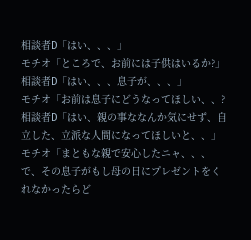相談者D「はい、、、」
モチオ「ところで、お前には子供はいるか?」
相談者D「はい、、、息子が、、、」
モチオ「お前は息子にどうなってほしい、、?
相談者D「はい、親の事ななんか気にせず、自立した、立派な人間になってほしいと、、」
モチオ「まともな親で安心したニャ、、、で、その息子がもし母の日にプレゼントをくれなかったらど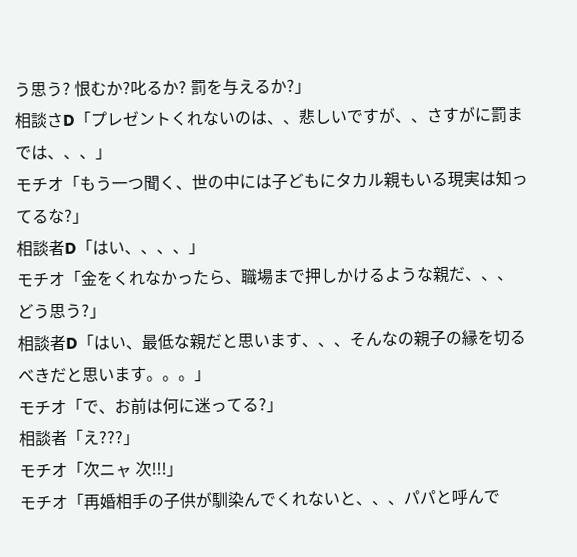う思う? 恨むか?叱るか? 罰を与えるか?」
相談さD「プレゼントくれないのは、、悲しいですが、、さすがに罰までは、、、」
モチオ「もう一つ聞く、世の中には子どもにタカル親もいる現実は知ってるな?」
相談者D「はい、、、、」
モチオ「金をくれなかったら、職場まで押しかけるような親だ、、、 どう思う?」
相談者D「はい、最低な親だと思います、、、そんなの親子の縁を切るべきだと思います。。。」
モチオ「で、お前は何に迷ってる?」
相談者「え???」
モチオ「次ニャ 次!!!」
モチオ「再婚相手の子供が馴染んでくれないと、、、パパと呼んで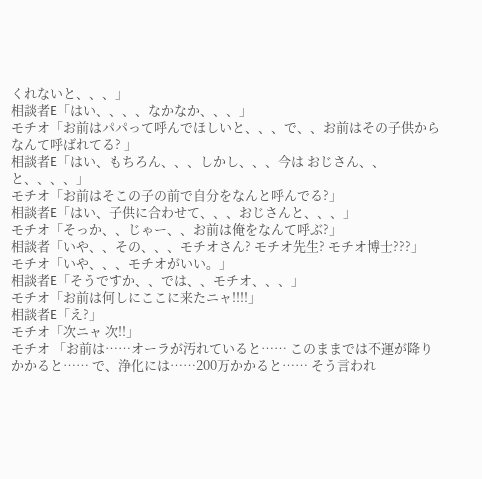くれないと、、、」
相談者E「はい、、、、なかなか、、、」
モチオ「お前はパパって呼んでほしいと、、、で、、お前はその子供からなんて呼ばれてる? 」
相談者E「はい、もちろん、、、しかし、、、今は おじさん、、と、、、、」
モチオ「お前はそこの子の前で自分をなんと呼んでる?」
相談者E「はい、子供に合わせて、、、おじさんと、、、」
モチオ「そっか、、じゃー、、お前は俺をなんて呼ぶ?」
相談者「いや、、その、、、モチオさん? モチオ先生? モチオ博士???」
モチオ「いや、、、モチオがいい。」
相談者E「そうですか、、では、、モチオ、、、」
モチオ「お前は何しにここに来たニャ!!!!」
相談者E「え?」
モチオ「次ニャ 次!!」
モチオ 「お前は……オーラが汚れていると…… このままでは不運が降りかかると…… で、浄化には……200万かかると…… そう言われ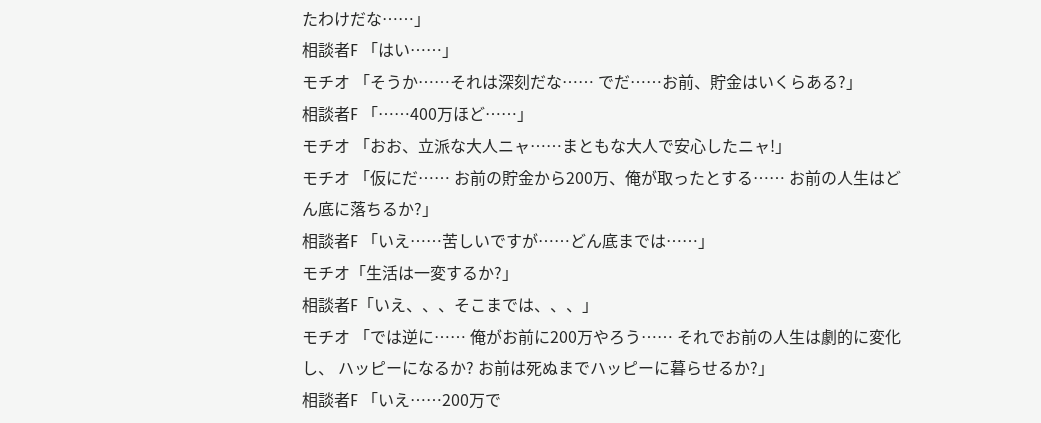たわけだな……」
相談者F 「はい……」
モチオ 「そうか……それは深刻だな…… でだ……お前、貯金はいくらある?」
相談者F 「……400万ほど……」
モチオ 「おお、立派な大人ニャ……まともな大人で安心したニャ!」
モチオ 「仮にだ…… お前の貯金から200万、俺が取ったとする…… お前の人生はどん底に落ちるか?」
相談者F 「いえ……苦しいですが……どん底までは……」
モチオ「生活は一変するか?」
相談者F「いえ、、、そこまでは、、、」
モチオ 「では逆に…… 俺がお前に200万やろう…… それでお前の人生は劇的に変化し、 ハッピーになるか? お前は死ぬまでハッピーに暮らせるか?」
相談者F 「いえ……200万で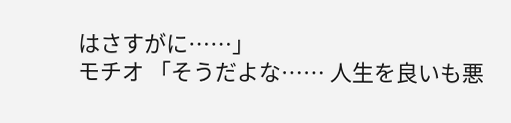はさすがに……」
モチオ 「そうだよな…… 人生を良いも悪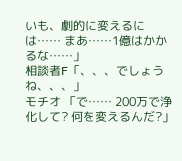いも、劇的に変えるには…… まあ……1億はかかるな……」
相談者F「、、、でしょうね、、、」
モチオ 「で…… 200万で浄化して? 何を変えるんだ?」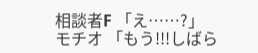相談者F 「え……?」
モチオ 「もう!!!しばら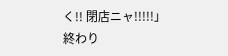く!! 閉店ニャ!!!!!」
終わり